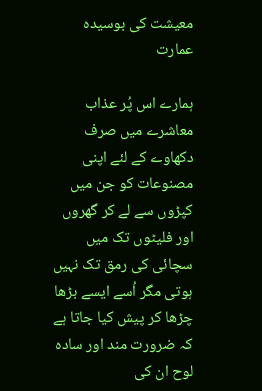معیشت کی بوسیدہ عمارت

ہمارے اس پُر عذاب معاشرے میں صرف دکھاوے کے لئے اپنی مصنوعات کو جن میں کپڑوں سے لے کر گھروں اور فلیٹوں تک میں سچائی کی رمق تک نہیں ہوتی مگر اُسے ایسے بڑھا چڑھا کر پیش کیا جاتا ہے کہ ضرورت مند اور سادہ لوح ان کی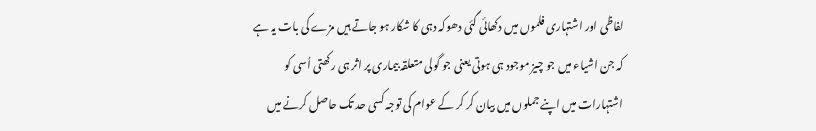لفاظی اور اشتہاری فلموں میں دکھائی گئی دھوکہ دہی کا شکار ہو جاتے ہیں مزے کی بات یہ ہے کہ جن اشیاء میں جو چیز موجود ہی ہوتی یعنی جو گولی متعلقہ بیماری پر اثر ہی رکھتی اُسی کو اشتہارات میں اپنے جملوں میں بیان کر کر کے عوام کی توجہ کسی حد تک حاصل کرنے میں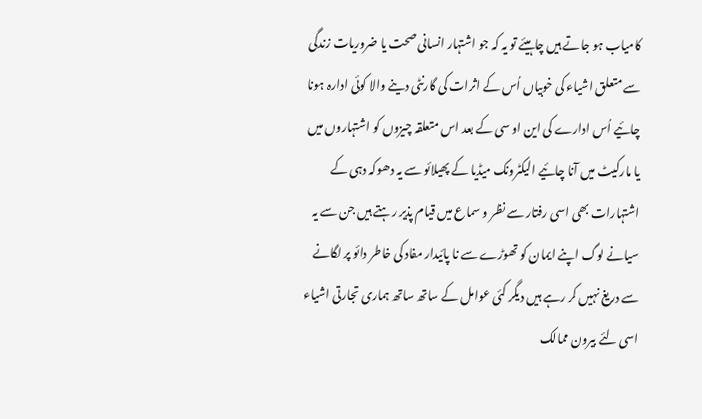کامیاب ہو جاتے ہیں چاہیئے تو یہ کہ جو اشتہار انسانی صحت یا ضروریات زندگی سے متعلق اشیاء کی خوبیاں اُس کے اثرات کی گارنٹی دینے والا کوئی ادارہ ہونا چائیے اُس ادارے کی این او سی کے بعد اس متعلقہ چیزوں کو اشتہاروں میں یا مارکیٹ میں آنا چائیے الیکٹرونک میڈیا کے پھیلائو سے یہ دھوکہ دہی کے اشتہارات بھی اسی رفتار سے نظر و سماع میں قیام پذیر رہتے ہیں جن سے یہ سیانے لوگ اپنے ایمان کو تھوڑے سے نا پائیدار مفاد کی خاطر دائو پر لگانے سے دریغ نہیں کر رہے ہیں دیگر کئی عوامل کے ساتھ ساتھ ہماری تجارتی اشیاء اسی لئے بیرون ممالک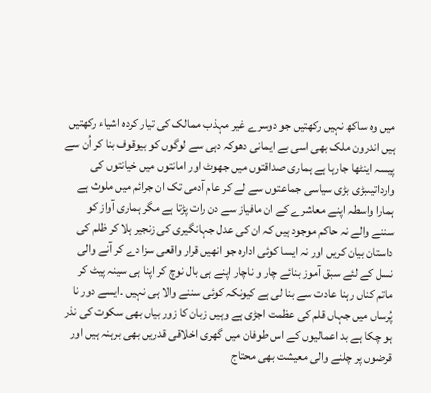میں وہ ساکھ نہیں رکھتیں جو دوسرے غیر مہذب ممالک کی تیار کردہ اشیاء رکھتیں ہیں اندرون ملک بھی اسی بے ایمانی دھوکہ دہی سے لوگوں کو بیوقوف بنا کر اُن سے پیسہ اینٹھا جارہا ہے ہماری صداقتوں میں جھوٹ اور امانتوں میں خیانتوں کی وارداتیںبڑی بڑی سیاسی جماعتوں سے لے کر عام آدمی تک ان جرائم میں ملوث ہے ہمارا واسطہ اپنے معاشرے کے ان مافیاز سے دن رات پڑتا ہے مگر ہماری آواز کو سننے والے نہ حاکم موجود ہیں کہ ان کی عدل جہانگیری کی زنجیر ہلا کر ظلم کی داستان بیان کریں اور نہ ایسا کوئی ادارہ جو انھیں قرار واقعی سزا دے کر آنے والی نسل کے لئے سبق آموز بنائے چار و ناچار اپنے ہی بال نوچ کر اپنا ہی سینہ پیٹ کر ماتم کناں رہنا عادت سے بنا لی ہے کیونکہ کوئی سننے والا ہی نہیں ۔ایسے دور نا پُرساں میں جہاں قلم کی عظمت اجڑی ہے وہیں زبان کا زور بیاں بھی سکوت کی نذر ہو چکا ہے بد اعمالیوں کے اس طوفان میں گھری اخلاقی قدریں بھی برہنہ ہیں اور قرضوں پر چلنے والی معیشت بھی محتاج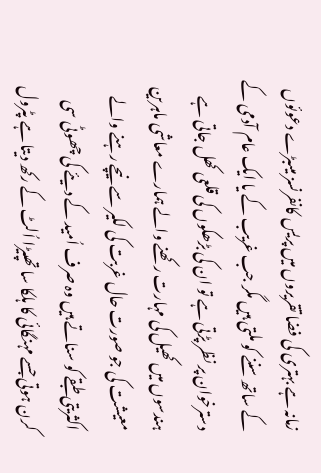زمانہ ہے بہتری کی فضا تقریروں میں پریس کانفرنسز میںبڑے دعوئوں کے ساتھ سننے کو ملتی ہیں مگر جب غریب کے یا ایک عام آدمی کے دسترخوان پر نظر پڑتی ہے تو ان کی بڑھکوں کی قلعی کھل جاتی ہے ہندسوں میں کھیل کی مہارت رکھنے والے ہمارے معاشی ماہرین معیشت کی جو صورت حال غربت کی لکیر سے نیچے رہنے والے اکثریتی طبقے کو سناتے ہیں وہ صرف اُمید کے دیئے کی چھوٹی سی کرن ہوتی جسے مہنگائی کا ہلکا سا تھپیڑا اُلٹ کے رکھ دیتا ہے پٹرول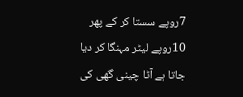7روپے سستا کر کے پھر 10روپے لیٹر مہنگا کر دیا جاتا ہے آٹا چینی گھی کی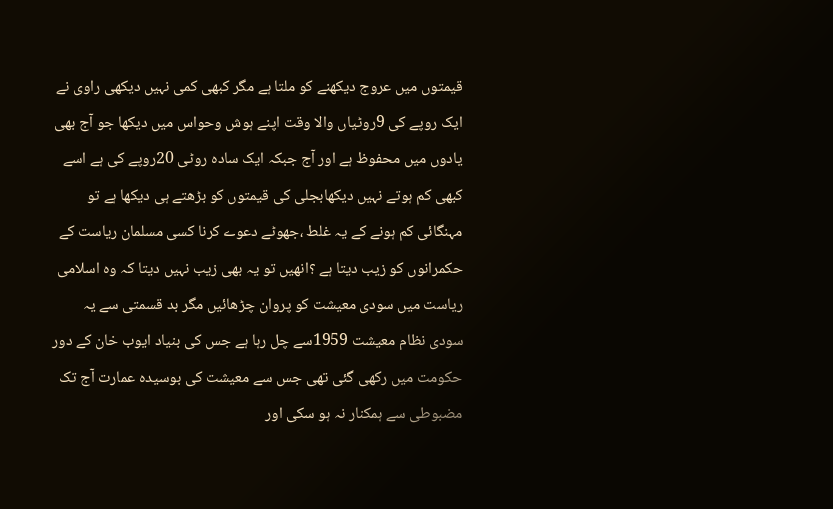قیمتوں میں عروج دیکھنے کو ملتا ہے مگر کبھی کمی نہیں دیکھی راوی نے ایک روپے کی 9روٹیاں والا وقت اپنے ہوش وحواس میں دیکھا جو آج بھی یادوں میں محفوظ ہے اور آج جبکہ ایک سادہ روٹی 20روپے کی ہے اسے کبھی کم ہوتے نہیں دیکھابجلی کی قیمتوں کو بڑھتے ہی دیکھا ہے تو مہنگائی کم ہونے کے یہ غلط ،جھوٹے دعوے کرنا کسی مسلمان ریاست کے حکمرانوں کو زیب دیتا ہے ؟انھیں تو یہ بھی زیب نہیں دیتا کہ وہ اسلامی ریاست میں سودی معیشت کو پروان چڑھائیں مگر بد قسمتی سے یہ سودی نظام معیشت 1959سے چل رہا ہے جس کی بنیاد ایوب خان کے دور حکومت میں رکھی گئی تھی جس سے معیشت کی بوسیدہ عمارت آج تک مضبوطی سے ہمکنار نہ ہو سکی اور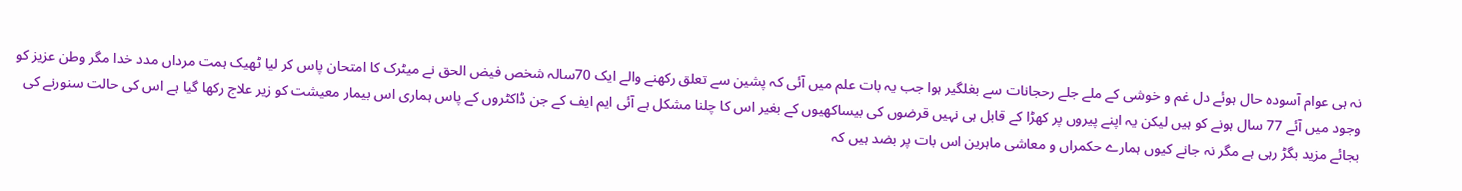نہ ہی عوام آسودہ حال ہوئے دل غم و خوشی کے ملے جلے رحجانات سے بغلگیر ہوا جب یہ بات علم میں آئی کہ پشین سے تعلق رکھنے والے ایک 70سالہ شخص فیض الحق نے میٹرک کا امتحان پاس کر لیا ٹھیک ہمت مرداں مدد خدا مگر وطن عزیز کو وجود میں آئے 77 سال ہونے کو ہیں لیکن یہ اپنے پیروں پر کھڑا کے قابل ہی نہیں قرضوں کی بیساکھیوں کے بغیر اس کا چلنا مشکل ہے آئی ایم ایف کے جن ڈاکٹروں کے پاس ہماری اس بیمار معیشت کو زیر علاج رکھا گیا ہے اس کی حالت سنورنے کی بجائے مزید بگڑ رہی ہے مگر نہ جانے کیوں ہمارے حکمراں و معاشی ماہرین اس بات پر بضد ہیں کہ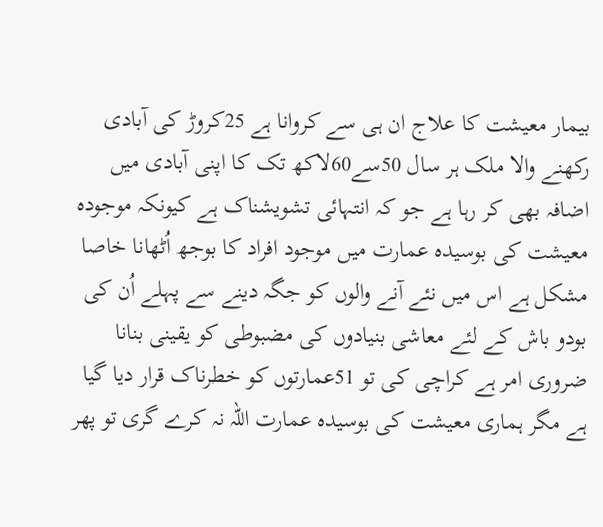بیمار معیشت کا علاج ان ہی سے کروانا ہے 25کروڑ کی آبادی رکھنے والا ملک ہر سال 50سے60لاکھ تک کا اپنی آبادی میں اضافہ بھی کر رہا ہے جو کہ انتہائی تشویشناک ہے کیونکہ موجودہ معیشت کی بوسیدہ عمارت میں موجود افراد کا بوجھ اُٹھانا خاصا مشکل ہے اس میں نئے آنے والوں کو جگہ دینے سے پہلے اُن کی بودو باش کے لئے معاشی بنیادوں کی مضبوطی کو یقینی بنانا ضروری امر ہے کراچی کی تو 51عمارتوں کو خطرناک قرار دیا گیا ہے مگر ہماری معیشت کی بوسیدہ عمارت اللہ نہ کرے گری تو پھر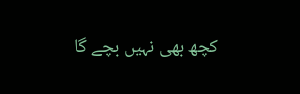کچھ بھی نہیں بچے گا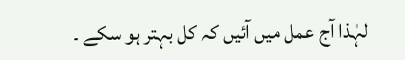لہٰذا آج عمل میں آئیں کہ کل بہتر ہو سکے ۔